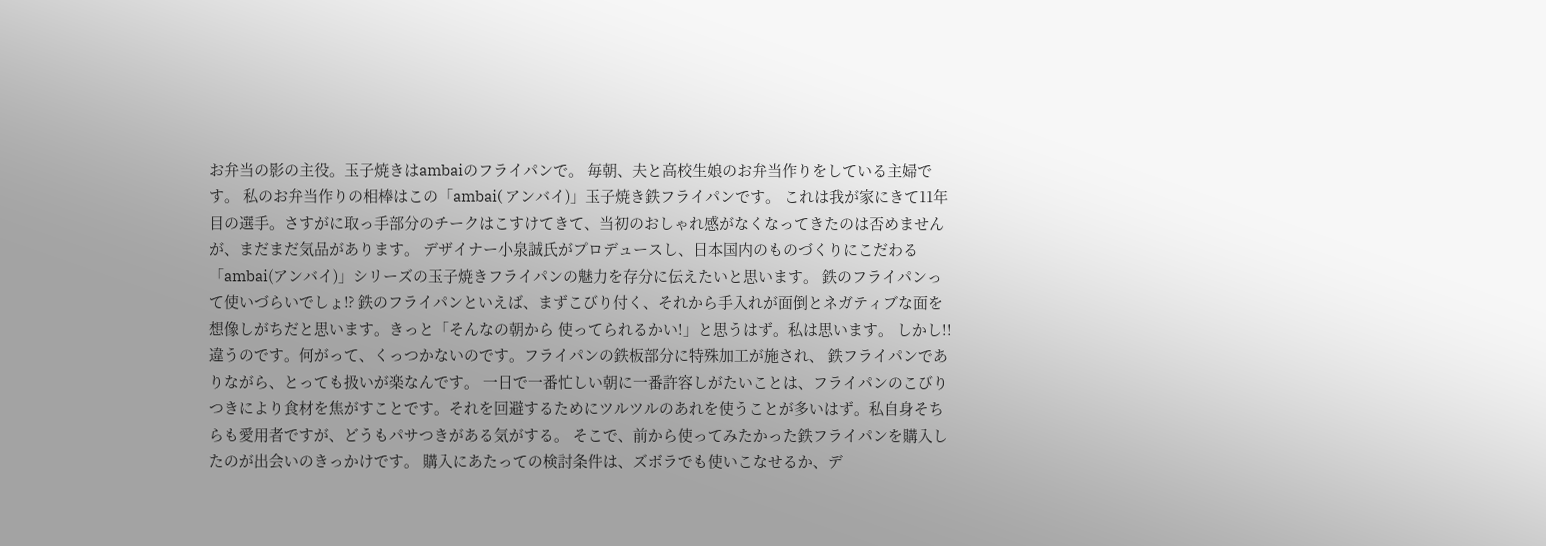お弁当の影の主役。玉子焼きはambaiのフライパンで。 毎朝、夫と高校生娘のお弁当作りをしている主婦です。 私のお弁当作りの相棒はこの「ambai( アンバイ)」玉子焼き鉄フライパンです。 これは我が家にきて11年目の選手。さすがに取っ手部分のチークはこすけてきて、当初のおしゃれ感がなくなってきたのは否めませんが、まだまだ気品があります。 デザイナー小泉誠氏がプロデュースし、日本国内のものづくりにこだわる「ambai(アンバイ)」シリーズの玉子焼きフライパンの魅力を存分に伝えたいと思います。 鉄のフライパンって使いづらいでしょ⁉ 鉄のフライパンといえば、まずこびり付く、それから手入れが面倒とネガティブな面を想像しがちだと思います。きっと「そんなの朝から 使ってられるかい!」と思うはず。私は思います。 しかし!!違うのです。何がって、くっつかないのです。フライパンの鉄板部分に特殊加工が施され、 鉄フライパンでありながら、とっても扱いが楽なんです。 一日で一番忙しい朝に一番許容しがたいことは、フライパンのこびりつきにより食材を焦がすことです。それを回避するためにツルツルのあれを使うことが多いはず。私自身そちらも愛用者ですが、どうもパサつきがある気がする。 そこで、前から使ってみたかった鉄フライパンを購入したのが出会いのきっかけです。 購入にあたっての検討条件は、ズボラでも使いこなせるか、デ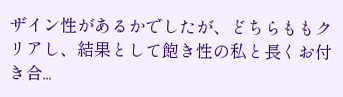ザイン性があるかでしたが、どちらももクリアし、結果として飽き性の私と長くお付き合...